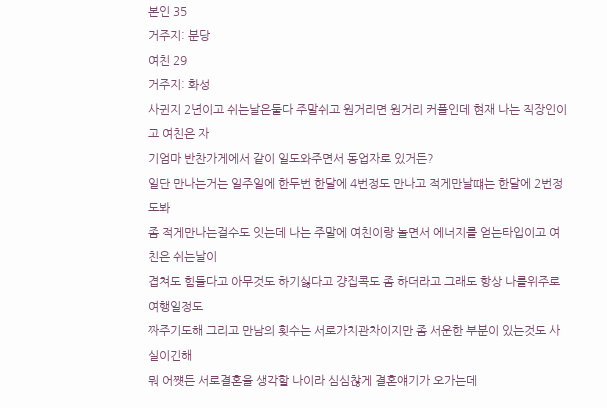본인 35
거주지: 분당
여친 29
거주지: 화성
사귄지 2년이고 쉬는날은둘다 주말쉬고 원거리면 원거리 커플인데 현재 나는 직장인이고 여친은 자
기엄마 반찬가게에서 같이 일도와주면서 동업자로 있거든?
일단 만나는거는 일주일에 한두번 한달에 4번정도 만나고 적게만날떄는 한달에 2번정도봐
좀 적게만나는걸수도 잇는데 나는 주말에 여친이랑 놀면서 에너지를 얻는타입이고 여친은 쉬는날이
겹쳐도 힘들다고 아무것도 하기싫다고 걍집콕도 좀 하더라고 그래도 항상 나를위주로 여행일정도
짜주기도해 그리고 만남의 횟수는 서로가치관차이지만 좀 서운한 부분이 있는것도 사실이긴해
뭐 어쩃든 서로결혼을 생각할 나이라 심심찮게 결혼얘기가 오가는데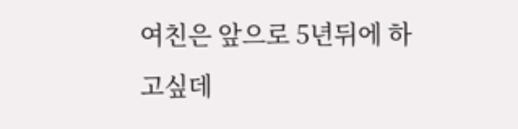여친은 앞으로 5년뒤에 하고싶데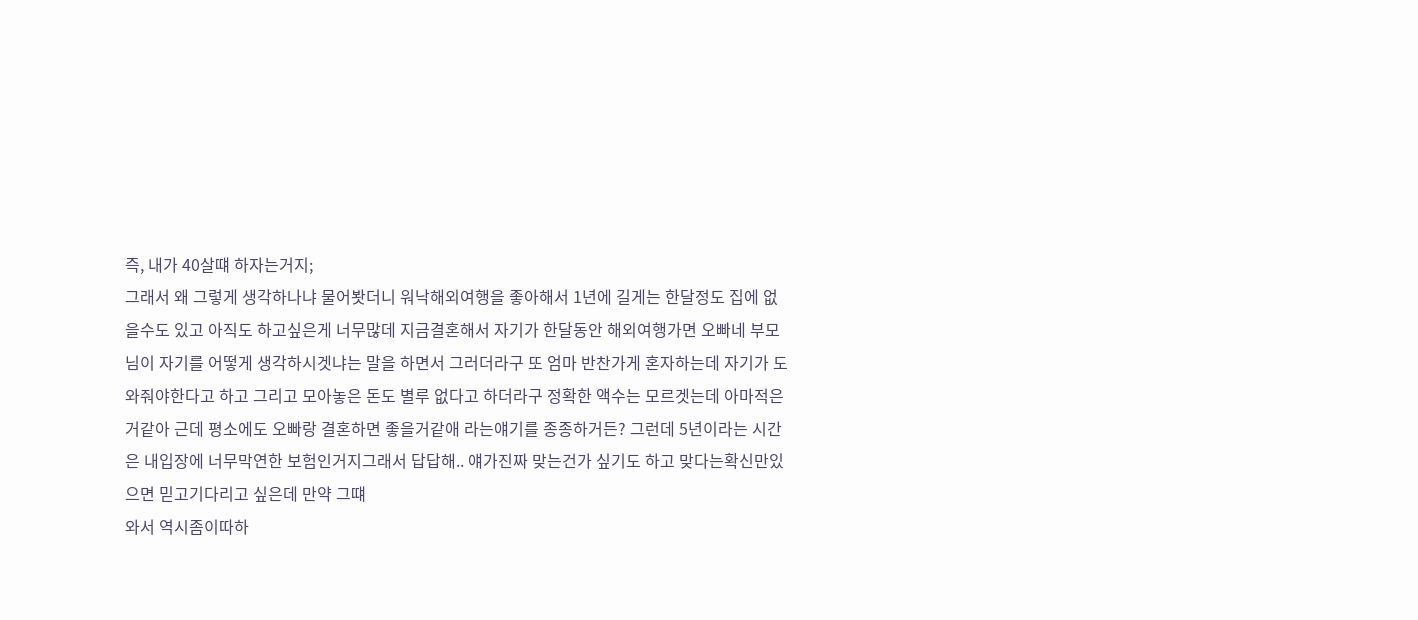즉, 내가 40살떄 하자는거지;
그래서 왜 그렇게 생각하나냐 물어봣더니 워낙해외여행을 좋아해서 1년에 길게는 한달정도 집에 없
을수도 있고 아직도 하고싶은게 너무많데 지금결혼해서 자기가 한달동안 해외여행가면 오빠네 부모
님이 자기를 어떻게 생각하시겟냐는 말을 하면서 그러더라구 또 엄마 반찬가게 혼자하는데 자기가 도
와줘야한다고 하고 그리고 모아놓은 돈도 별루 없다고 하더라구 정확한 액수는 모르겟는데 아마적은
거같아 근데 평소에도 오빠랑 결혼하면 좋을거같애 라는얘기를 종종하거든? 그런데 5년이라는 시간
은 내입장에 너무막연한 보험인거지그래서 답답해.. 얘가진짜 맞는건가 싶기도 하고 맞다는확신만있
으면 믿고기다리고 싶은데 만약 그떄
와서 역시좀이따하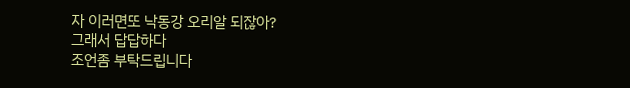자 이러면또 낙동강 오리알 되잖아?
그래서 답답하다
조언좀 부탁드립니다